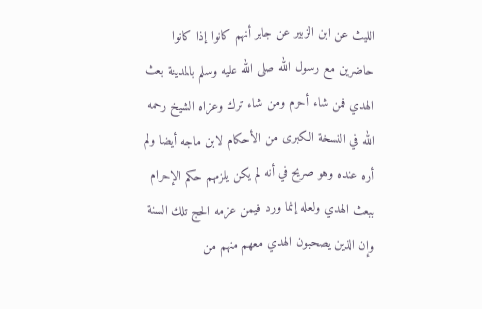الليث عن ابن الزبير عن جابر أنهم كانوا إذا كانوا حاضرين مع رسول الله صلى الله عليه وسلم بالمدينة بعث الهدي فمن شاء أحرم ومن شاء ترك وعزاه الشيخ رحمه الله في النسخة الكبرى من الأحكام لابن ماجه أيضا ولم أره عنده وهو صريح في أنه لم يكن يلزمهم حكم الإحرام ببعث الهدي ولعله إنما ورد فيمن عزمه الحج تلك السنة وإن الذين يصحبون الهدي معهم منهم من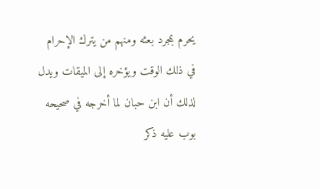يحرم بمجرد بعثه ومنهم من يترك الإحرام في ذلك الوقت ويؤخره إلى الميقات ويدل لذلك أن ابن حبان لما أخرجه في صحيحه بوب عليه ذكر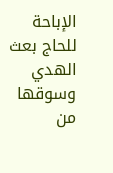الإباحة للحاج بعث الهدي وسوقها من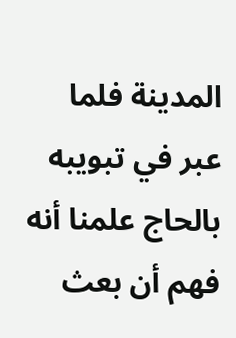المدينة فلما عبر في تبويبه بالحاج علمنا أنه فهم أن بعث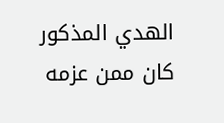الهدي المذكور كان ممن عزمه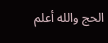الحج والله أعلم